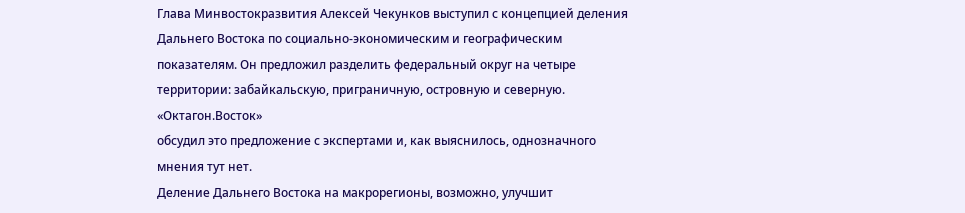Глава Минвостокразвития Алексей Чекунков выступил с концепцией деления Дальнего Востока по социально-экономическим и географическим показателям. Он предложил разделить федеральный округ на четыре территории: забайкальскую, приграничную, островную и северную. «Октагон.Восток»
обсудил это предложение с экспертами и, как выяснилось, однозначного мнения тут нет.
Деление Дальнего Востока на макрорегионы, возможно, улучшит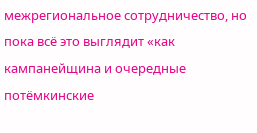межрегиональное сотрудничество, но пока всё это выглядит «как кампанейщина и очередные потёмкинские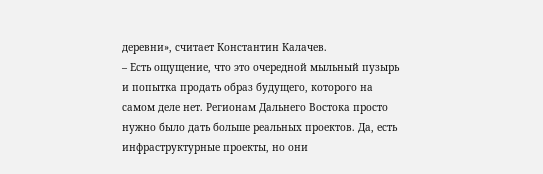деревни», считает Константин Калачев.
– Есть ощущение, что это очередной мыльный пузырь и попытка продать образ будущего, которого на самом деле нет. Регионам Дальнего Востока просто нужно было дать больше реальных проектов. Да, есть инфраструктурные проекты, но они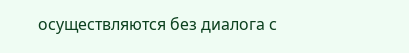осуществляются без диалога с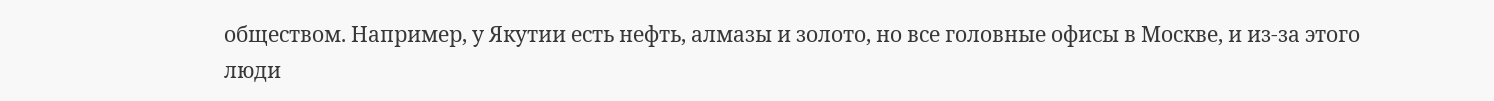обществом. Например, у Якутии есть нефть, алмазы и золото, но все головные офисы в Москве, и из-за этого люди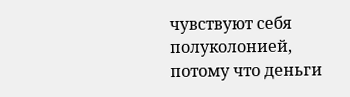чувствуют себя полуколонией, потому что деньги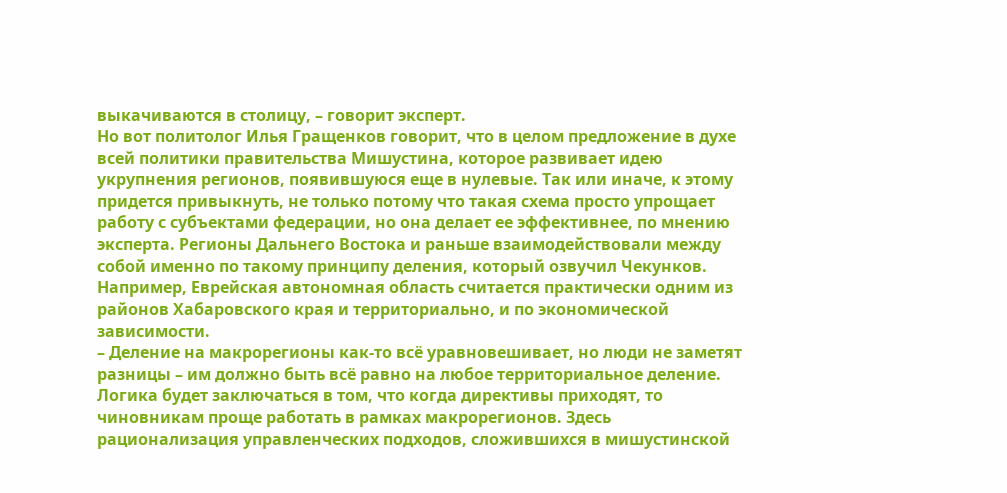выкачиваются в столицу, – говорит эксперт.
Но вот политолог Илья Гращенков говорит, что в целом предложение в духе всей политики правительства Мишустина, которое развивает идею укрупнения регионов, появившуюся еще в нулевые. Так или иначе, к этому придется привыкнуть, не только потому что такая схема просто упрощает работу с субъектами федерации, но она делает ее эффективнее, по мнению эксперта. Регионы Дальнего Востока и раньше взаимодействовали между собой именно по такому принципу деления, который озвучил Чекунков. Например, Еврейская автономная область считается практически одним из районов Хабаровского края и территориально, и по экономической зависимости.
– Деление на макрорегионы как-то всё уравновешивает, но люди не заметят разницы – им должно быть всё равно на любое территориальное деление. Логика будет заключаться в том, что когда директивы приходят, то чиновникам проще работать в рамках макрорегионов. Здесь рационализация управленческих подходов, сложившихся в мишустинской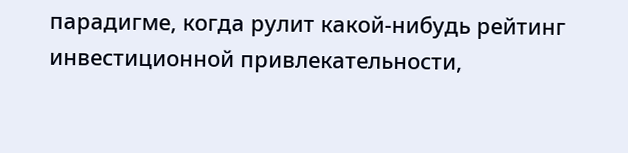парадигме, когда рулит какой-нибудь рейтинг инвестиционной привлекательности,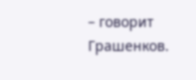– говорит Грашенков.